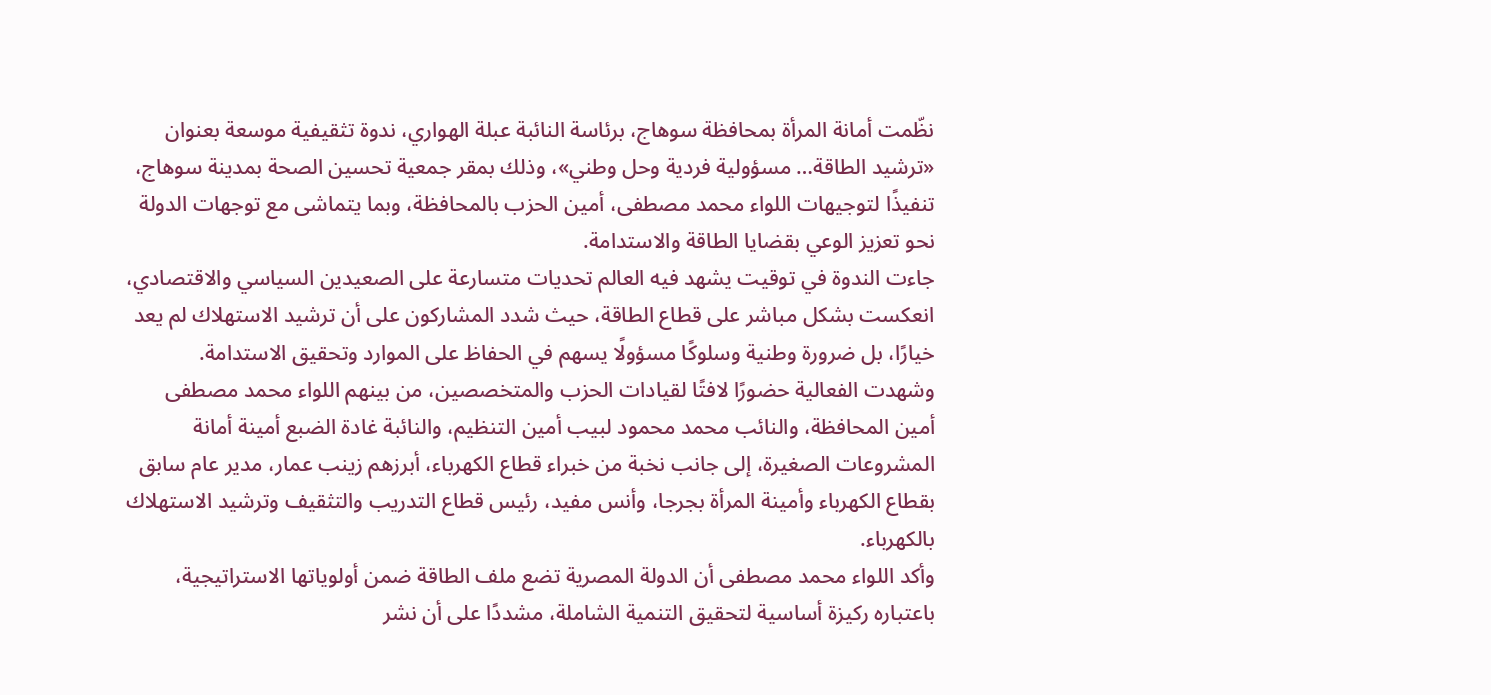نظّمت أمانة المرأة بمحافظة سوهاج، برئاسة النائبة عبلة الهواري، ندوة تثقيفية موسعة بعنوان «ترشيد الطاقة… مسؤولية فردية وحل وطني»، وذلك بمقر جمعية تحسين الصحة بمدينة سوهاج، تنفيذًا لتوجيهات اللواء محمد مصطفى، أمين الحزب بالمحافظة، وبما يتماشى مع توجهات الدولة نحو تعزيز الوعي بقضايا الطاقة والاستدامة.
جاءت الندوة في توقيت يشهد فيه العالم تحديات متسارعة على الصعيدين السياسي والاقتصادي، انعكست بشكل مباشر على قطاع الطاقة، حيث شدد المشاركون على أن ترشيد الاستهلاك لم يعد خيارًا، بل ضرورة وطنية وسلوكًا مسؤولًا يسهم في الحفاظ على الموارد وتحقيق الاستدامة.
وشهدت الفعالية حضورًا لافتًا لقيادات الحزب والمتخصصين، من بينهم اللواء محمد مصطفى أمين المحافظة، والنائب محمد محمود لبيب أمين التنظيم، والنائبة غادة الضبع أمينة أمانة المشروعات الصغيرة، إلى جانب نخبة من خبراء قطاع الكهرباء، أبرزهم زينب عمار، مدير عام سابق بقطاع الكهرباء وأمينة المرأة بجرجا، وأنس مفيد، رئيس قطاع التدريب والتثقيف وترشيد الاستهلاك بالكهرباء.
وأكد اللواء محمد مصطفى أن الدولة المصرية تضع ملف الطاقة ضمن أولوياتها الاستراتيجية، باعتباره ركيزة أساسية لتحقيق التنمية الشاملة، مشددًا على أن نشر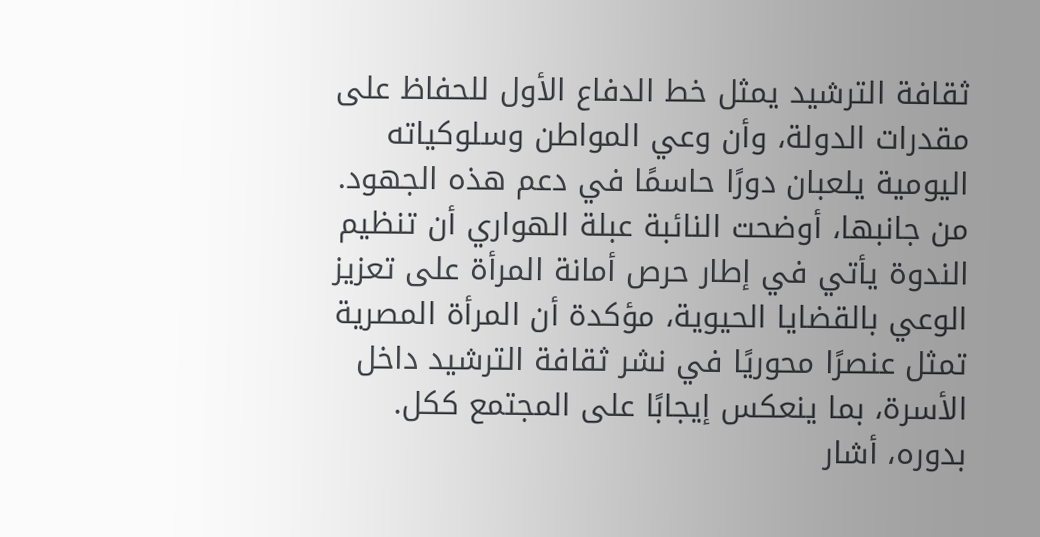ثقافة الترشيد يمثل خط الدفاع الأول للحفاظ على مقدرات الدولة، وأن وعي المواطن وسلوكياته اليومية يلعبان دورًا حاسمًا في دعم هذه الجهود.
من جانبها، أوضحت النائبة عبلة الهواري أن تنظيم الندوة يأتي في إطار حرص أمانة المرأة على تعزيز الوعي بالقضايا الحيوية، مؤكدة أن المرأة المصرية تمثل عنصرًا محوريًا في نشر ثقافة الترشيد داخل الأسرة، بما ينعكس إيجابًا على المجتمع ككل.
بدوره، أشار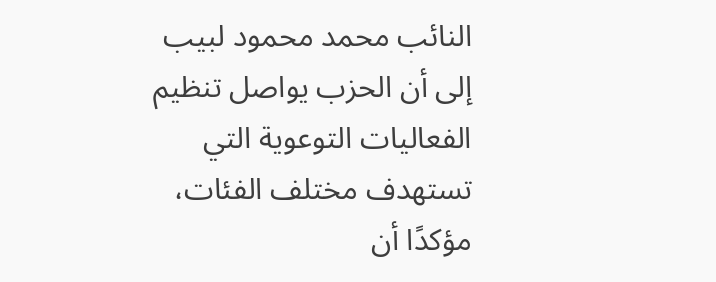النائب محمد محمود لبيب إلى أن الحزب يواصل تنظيم الفعاليات التوعوية التي تستهدف مختلف الفئات، مؤكدًا أن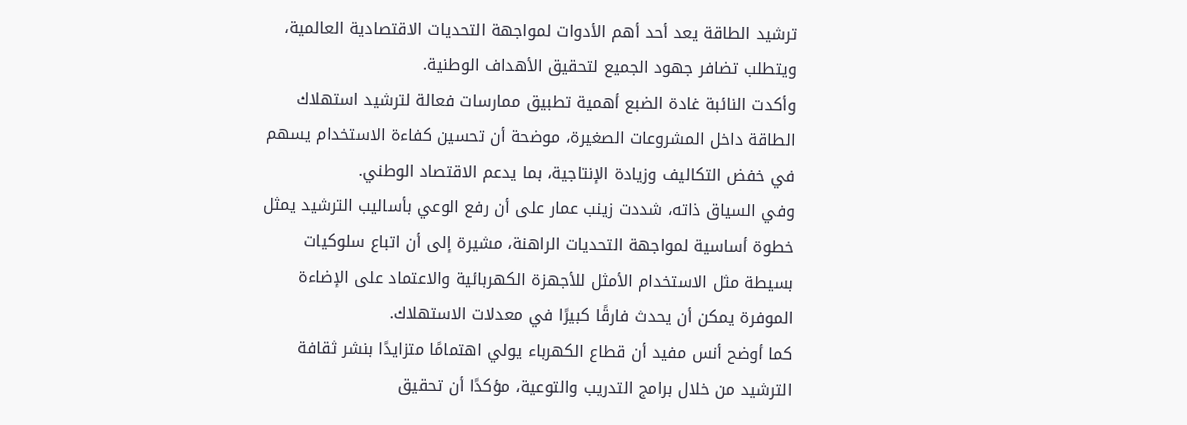ترشيد الطاقة يعد أحد أهم الأدوات لمواجهة التحديات الاقتصادية العالمية، ويتطلب تضافر جهود الجميع لتحقيق الأهداف الوطنية.
وأكدت النائبة غادة الضبع أهمية تطبيق ممارسات فعالة لترشيد استهلاك الطاقة داخل المشروعات الصغيرة، موضحة أن تحسين كفاءة الاستخدام يسهم في خفض التكاليف وزيادة الإنتاجية، بما يدعم الاقتصاد الوطني.
وفي السياق ذاته، شددت زينب عمار على أن رفع الوعي بأساليب الترشيد يمثل خطوة أساسية لمواجهة التحديات الراهنة، مشيرة إلى أن اتباع سلوكيات بسيطة مثل الاستخدام الأمثل للأجهزة الكهربائية والاعتماد على الإضاءة الموفرة يمكن أن يحدث فارقًا كبيرًا في معدلات الاستهلاك.
كما أوضح أنس مفيد أن قطاع الكهرباء يولي اهتمامًا متزايدًا بنشر ثقافة الترشيد من خلال برامج التدريب والتوعية، مؤكدًا أن تحقيق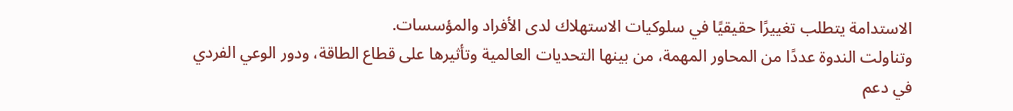الاستدامة يتطلب تغييرًا حقيقيًا في سلوكيات الاستهلاك لدى الأفراد والمؤسسات.
وتناولت الندوة عددًا من المحاور المهمة، من بينها التحديات العالمية وتأثيرها على قطاع الطاقة، ودور الوعي الفردي في دعم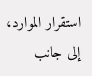استقرار الموارد، إلى جانب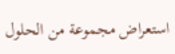استعراض مجموعة من الحلول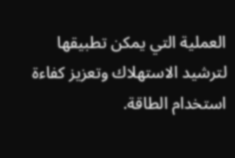العملية التي يمكن تطبيقها لترشيد الاستهلاك وتعزيز كفاءة استخدام الطاقة.